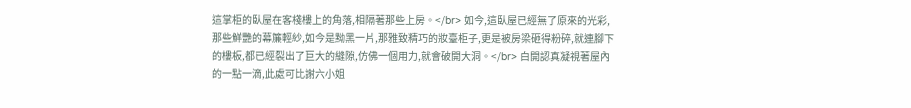這掌柜的臥屋在客棧樓上的角落,相隔著那些上房。</br> 如今,這臥屋已經無了原來的光彩,那些鮮艷的幕簾輕紗,如今是黝黑一片,那雅致精巧的妝臺柜子,更是被房梁砸得粉碎,就連腳下的樓板,都已經裂出了巨大的縫隙,仿佛一個用力,就會破開大洞。</br> 白開認真凝視著屋內的一點一滴,此處可比謝六小姐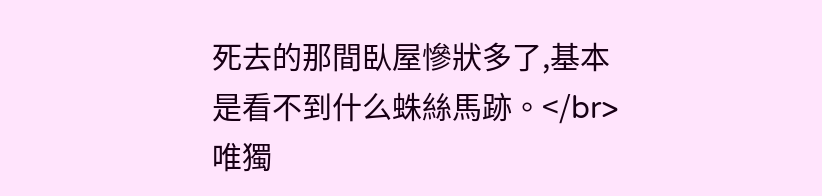死去的那間臥屋慘狀多了,基本是看不到什么蛛絲馬跡。</br> 唯獨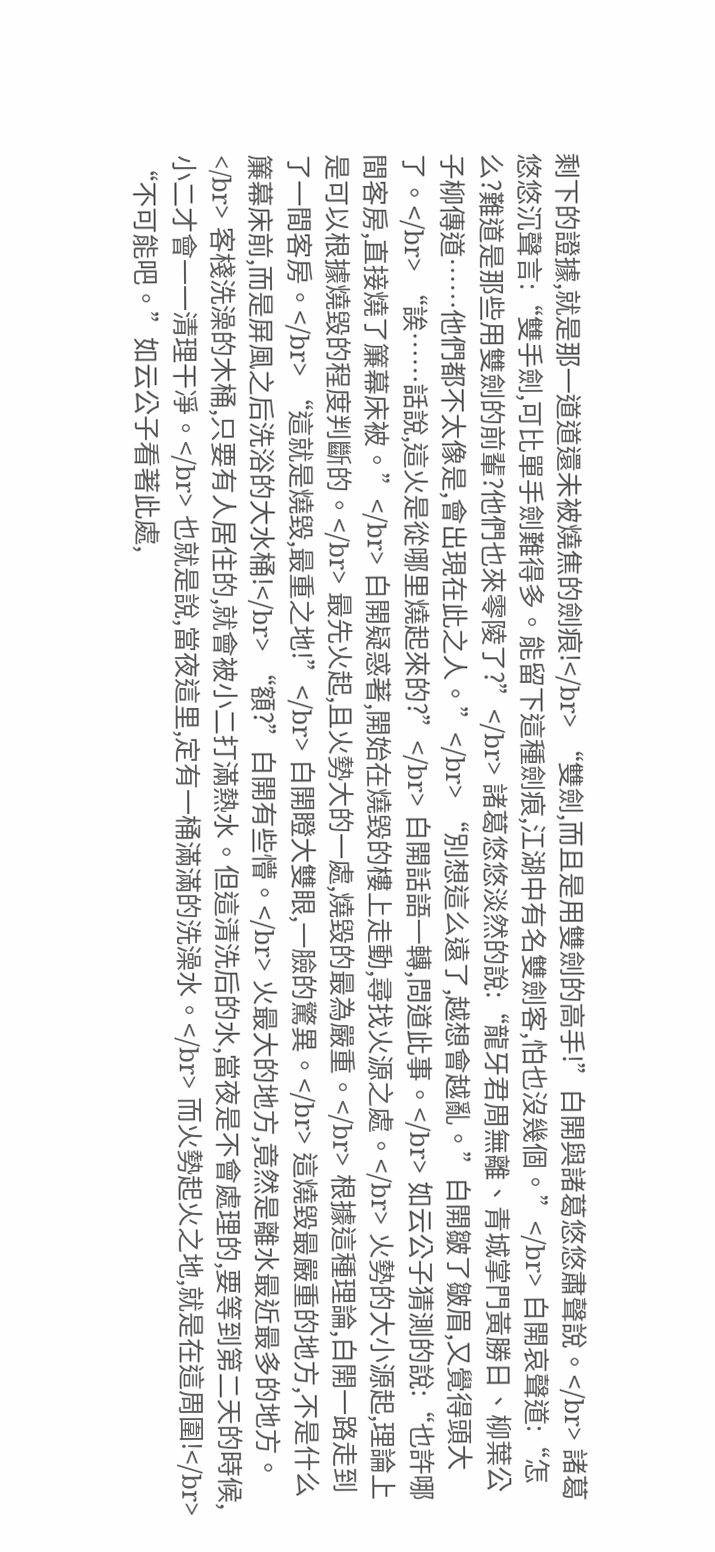剩下的證據,就是那一道道還未被燒焦的劍痕!</br> “雙劍,而且是用雙劍的高手!”白開與諸葛悠悠肅聲說。</br> 諸葛悠悠沉聲言:“雙手劍,可比單手劍難得多。能留下這種劍痕,江湖中有名雙劍客,怕也沒幾個。”</br> 白開哀聲道:“怎么?難道是那些用雙劍的前輩?他們也來零陵了?”</br> 諸葛悠悠淡然的說:“龍牙君周無離、青城掌門黃勝日、柳葉公子柳傳道……他們都不太像是,會出現在此之人。”</br> “別想這么遠了,越想會越亂。”白開皺了皺眉,又覺得頭大了。</br> “誒……話說,這火是從哪里燒起來的?”</br> 白開話語一轉,問道此事。</br> 如云公子猜測的說:“也許哪間客房,直接燒了簾幕床被。”</br> 白開疑惑著,開始在燒毀的樓上走動,尋找火源之處。</br> 火勢的大小源起,理論上是可以根據燒毀的程度判斷的。</br> 最先火起,且火勢大的一處,燒毀的最為嚴重。</br> 根據這種理論,白開一路走到了一間客房。</br> “這就是燒毀,最重之地!”</br> 白開瞪大雙眼,一臉的驚異。</br> 這燒毀最嚴重的地方,不是什么簾幕床前,而是屏風之后洗浴的大水桶!</br> “額?”白開有些懵。</br> 火最大的地方,竟然是離水最近最多的地方。</br> 客棧洗澡的木桶,只要有人居住的,就會被小二打滿熱水。但這清洗后的水,當夜是不會處理的,要等到第二天的時候,小二才會一一清理干凈。</br> 也就是說,當夜這里,定有一桶滿滿的洗澡水。</br> 而火勢起火之地,就是在這周圍!</br> “不可能吧。”如云公子看著此處,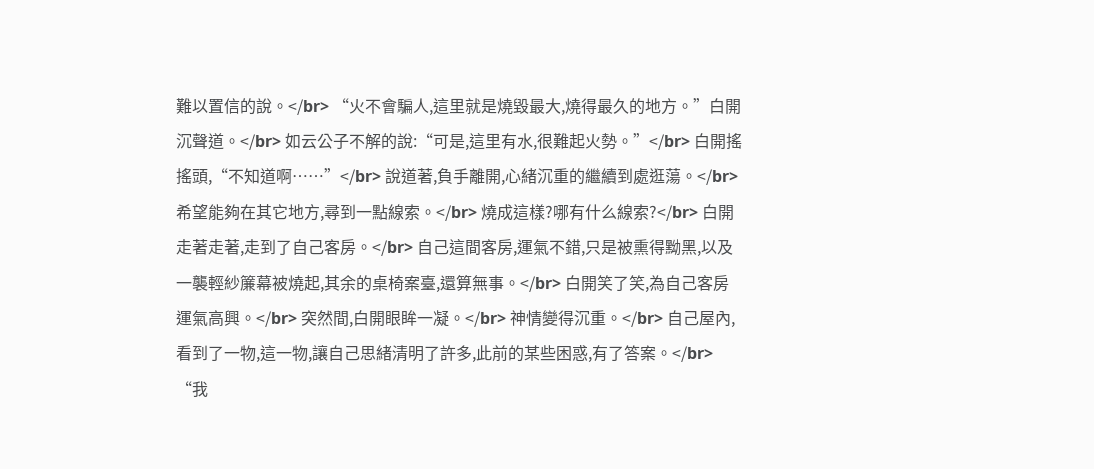難以置信的說。</br> “火不會騙人,這里就是燒毀最大,燒得最久的地方。”白開沉聲道。</br> 如云公子不解的說:“可是,這里有水,很難起火勢。”</br> 白開搖搖頭,“不知道啊……”</br> 說道著,負手離開,心緒沉重的繼續到處逛蕩。</br> 希望能夠在其它地方,尋到一點線索。</br> 燒成這樣?哪有什么線索?</br> 白開走著走著,走到了自己客房。</br> 自己這間客房,運氣不錯,只是被熏得黝黑,以及一襲輕紗簾幕被燒起,其余的桌椅案臺,還算無事。</br> 白開笑了笑,為自己客房運氣高興。</br> 突然間,白開眼眸一凝。</br> 神情變得沉重。</br> 自己屋內,看到了一物,這一物,讓自己思緒清明了許多,此前的某些困惑,有了答案。</br> “我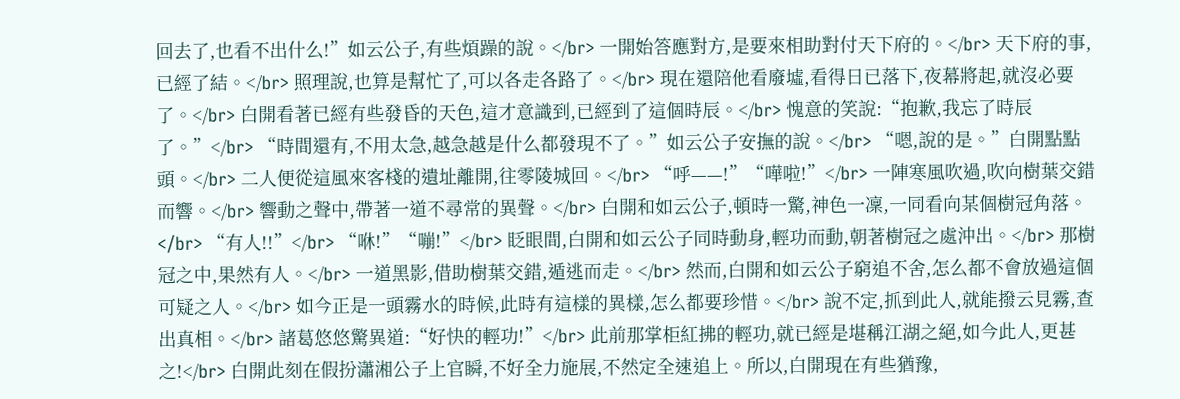回去了,也看不出什么!”如云公子,有些煩躁的說。</br> 一開始答應對方,是要來相助對付天下府的。</br> 天下府的事,已經了結。</br> 照理說,也算是幫忙了,可以各走各路了。</br> 現在還陪他看廢墟,看得日已落下,夜幕將起,就沒必要了。</br> 白開看著已經有些發昏的天色,這才意識到,已經到了這個時辰。</br> 愧意的笑說:“抱歉,我忘了時辰了。”</br> “時間還有,不用太急,越急越是什么都發現不了。”如云公子安撫的說。</br> “嗯,說的是。”白開點點頭。</br> 二人便從這風來客棧的遺址離開,往零陵城回。</br> “呼——!”“嘩啦!”</br> 一陣寒風吹過,吹向樹葉交錯而響。</br> 響動之聲中,帶著一道不尋常的異聲。</br> 白開和如云公子,頓時一驚,神色一凜,一同看向某個樹冠角落。</br> “有人!!”</br> “咻!”“嘣!”</br> 眨眼間,白開和如云公子同時動身,輕功而動,朝著樹冠之處沖出。</br> 那樹冠之中,果然有人。</br> 一道黑影,借助樹葉交錯,遁逃而走。</br> 然而,白開和如云公子窮追不舍,怎么都不會放過這個可疑之人。</br> 如今正是一頭霧水的時候,此時有這樣的異樣,怎么都要珍惜。</br> 說不定,抓到此人,就能撥云見霧,查出真相。</br> 諸葛悠悠驚異道:“好快的輕功!”</br> 此前那掌柜紅拂的輕功,就已經是堪稱江湖之絕,如今此人,更甚之!</br> 白開此刻在假扮瀟湘公子上官瞬,不好全力施展,不然定全速追上。所以,白開現在有些猶豫,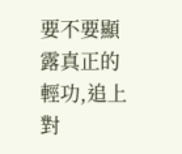要不要顯露真正的輕功,追上對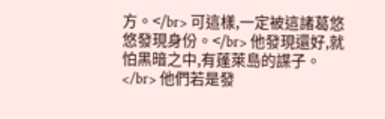方。</br> 可這樣,一定被這諸葛悠悠發現身份。</br> 他發現還好,就怕黑暗之中,有蓬萊島的諜子。</br> 他們若是發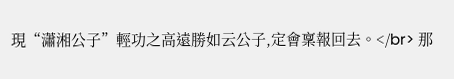現“瀟湘公子”輕功之高遠勝如云公子,定會稟報回去。</br> 那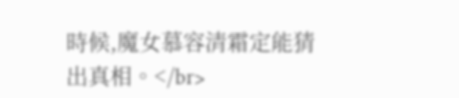時候,魔女慕容清霜定能猜出真相。</br>